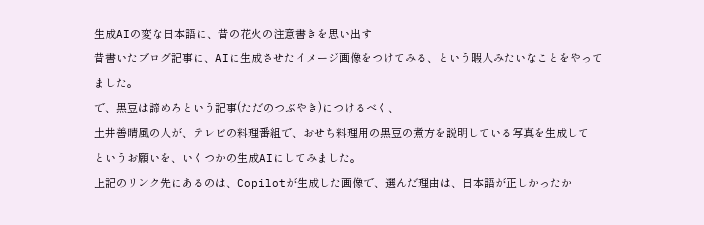生成AIの変な日本語に、昔の花火の注意書きを思い出す
昔書いたブログ記事に、AIに生成させたイメージ画像をつけてみる、という暇人みたいなことをやってました。
で、黒豆は諦めろという記事(ただのつぶやき)につけるべく、
土井善晴風の人が、テレビの料理番組で、おせち料理用の黒豆の煮方を説明している写真を生成して
というお願いを、いくつかの生成AIにしてみました。
上記のリンク先にあるのは、Copilotが生成した画像で、選んだ理由は、日本語が正しかったか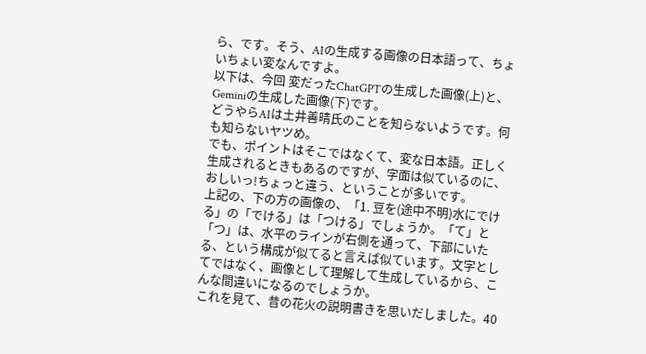ら、です。そう、AIの生成する画像の日本語って、ちょいちょい変なんですよ。
以下は、今回 変だったChatGPTの生成した画像(上)と、Geminiの生成した画像(下)です。
どうやらAIは土井善晴氏のことを知らないようです。何も知らないヤツめ。
でも、ポイントはそこではなくて、変な日本語。正しく生成されるときもあるのですが、字面は似ているのに、おしいっ!ちょっと違う、ということが多いです。
上記の、下の方の画像の、「1. 豆を(途中不明)水にでける」の「でける」は「つける」でしょうか。「て」と「つ」は、水平のラインが右側を通って、下部にいたる、という構成が似てると言えば似ています。文字としてではなく、画像として理解して生成しているから、こんな間違いになるのでしょうか。
これを見て、昔の花火の説明書きを思いだしました。40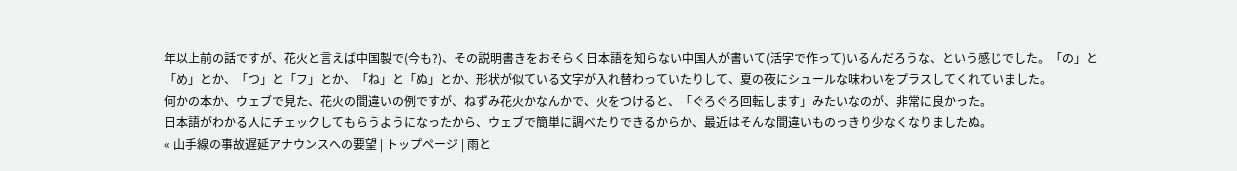年以上前の話ですが、花火と言えば中国製で(今も?)、その説明書きをおそらく日本語を知らない中国人が書いて(活字で作って)いるんだろうな、という感じでした。「の」と「め」とか、「つ」と「フ」とか、「ね」と「ぬ」とか、形状が似ている文字が入れ替わっていたりして、夏の夜にシュールな味わいをプラスしてくれていました。
何かの本か、ウェブで見た、花火の間違いの例ですが、ねずみ花火かなんかで、火をつけると、「ぐろぐろ回転します」みたいなのが、非常に良かった。
日本語がわかる人にチェックしてもらうようになったから、ウェブで簡単に調べたりできるからか、最近はそんな間違いものっきり少なくなりましたぬ。
« 山手線の事故遅延アナウンスへの要望 | トップページ | 雨と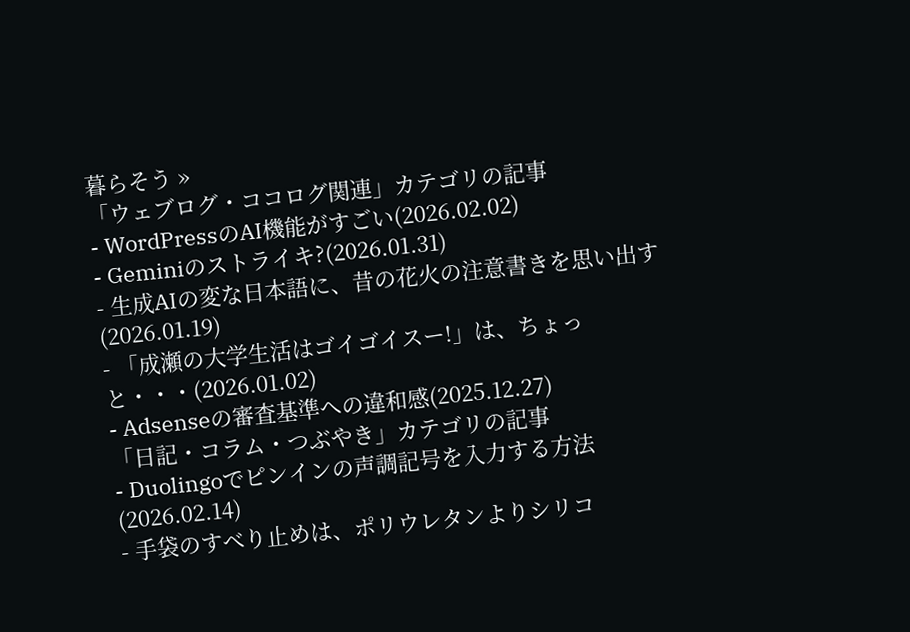暮らそう »
「ウェブログ・ココログ関連」カテゴリの記事
- WordPressのAI機能がすごい(2026.02.02)
- Geminiのストライキ?(2026.01.31)
- 生成AIの変な日本語に、昔の花火の注意書きを思い出す(2026.01.19)
- 「成瀬の大学生活はゴイゴイスー!」は、ちょっと・・・(2026.01.02)
- Adsenseの審査基準への違和感(2025.12.27)
「日記・コラム・つぶやき」カテゴリの記事
- Duolingoでピンインの声調記号を入力する方法(2026.02.14)
- 手袋のすべり止めは、ポリウレタンよりシリコ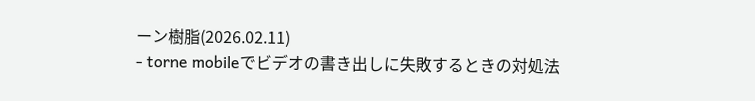ーン樹脂(2026.02.11)
- torne mobileでビデオの書き出しに失敗するときの対処法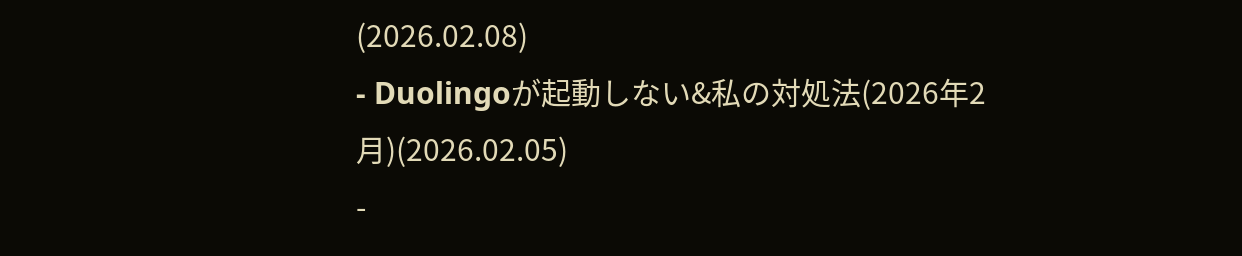(2026.02.08)
- Duolingoが起動しない&私の対処法(2026年2月)(2026.02.05)
-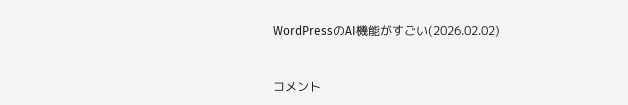WordPressのAI機能がすごい(2026.02.02)



コメント